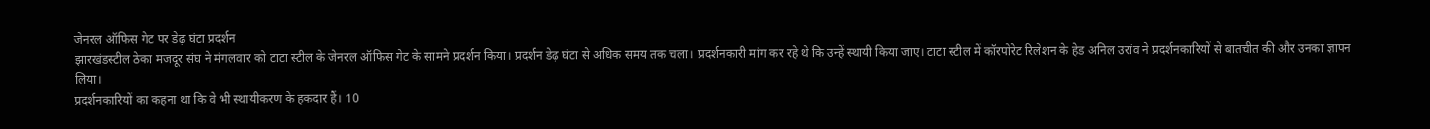जेनरल ऑफिस गेट पर डेढ़ घंटा प्रदर्शन
झारखंडस्टील ठेका मजदूर संघ ने मंगलवार को टाटा स्टील के जेनरल ऑफिस गेट के सामने प्रदर्शन किया। प्रदर्शन डेढ़ घंटा से अधिक समय तक चला। प्रदर्शनकारी मांग कर रहे थे कि उन्हें स्थायी किया जाए। टाटा स्टील में कॉरपोरेट रिलेशन के हेड अनिल उरांव ने प्रदर्शनकारियों से बातचीत की और उनका ज्ञापन लिया।
प्रदर्शनकारियों का कहना था कि वे भी स्थायीकरण के हकदार हैं। 10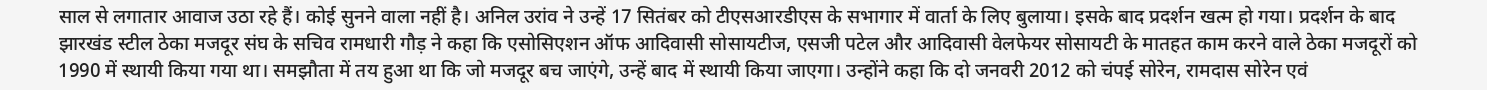साल से लगातार आवाज उठा रहे हैं। कोई सुनने वाला नहीं है। अनिल उरांव ने उन्हें 17 सितंबर को टीएसआरडीएस के सभागार में वार्ता के लिए बुलाया। इसके बाद प्रदर्शन खत्म हो गया। प्रदर्शन के बाद झारखंड स्टील ठेका मजदूर संघ के सचिव रामधारी गौड़ ने कहा कि एसोसिएशन ऑफ आदिवासी सोसायटीज, एसजी पटेल और आदिवासी वेलफेयर सोसायटी के मातहत काम करने वाले ठेका मजदूरों को 1990 में स्थायी किया गया था। समझौता में तय हुआ था कि जो मजदूर बच जाएंगे, उन्हें बाद में स्थायी किया जाएगा। उन्होंने कहा कि दो जनवरी 2012 को चंपई सोरेन, रामदास सोरेन एवं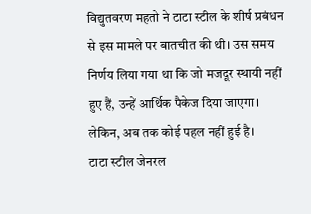विद्युतवरण महतो ने टाटा स्टील के शीर्ष प्रबंधन से इस मामले पर बातचीत की थी। उस समय निर्णय लिया गया था कि जो मजदूर स्थायी नहीं हुए हैं, उन्हें आर्थिक पैकेज दिया जाएगा। लेकिन, अब तक कोई पहल नहीं हुई है।
टाटा स्टील जेनरल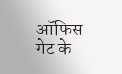ऑफिस गेट के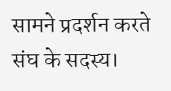सामने प्रदर्शन करते संघ के सदस्य।